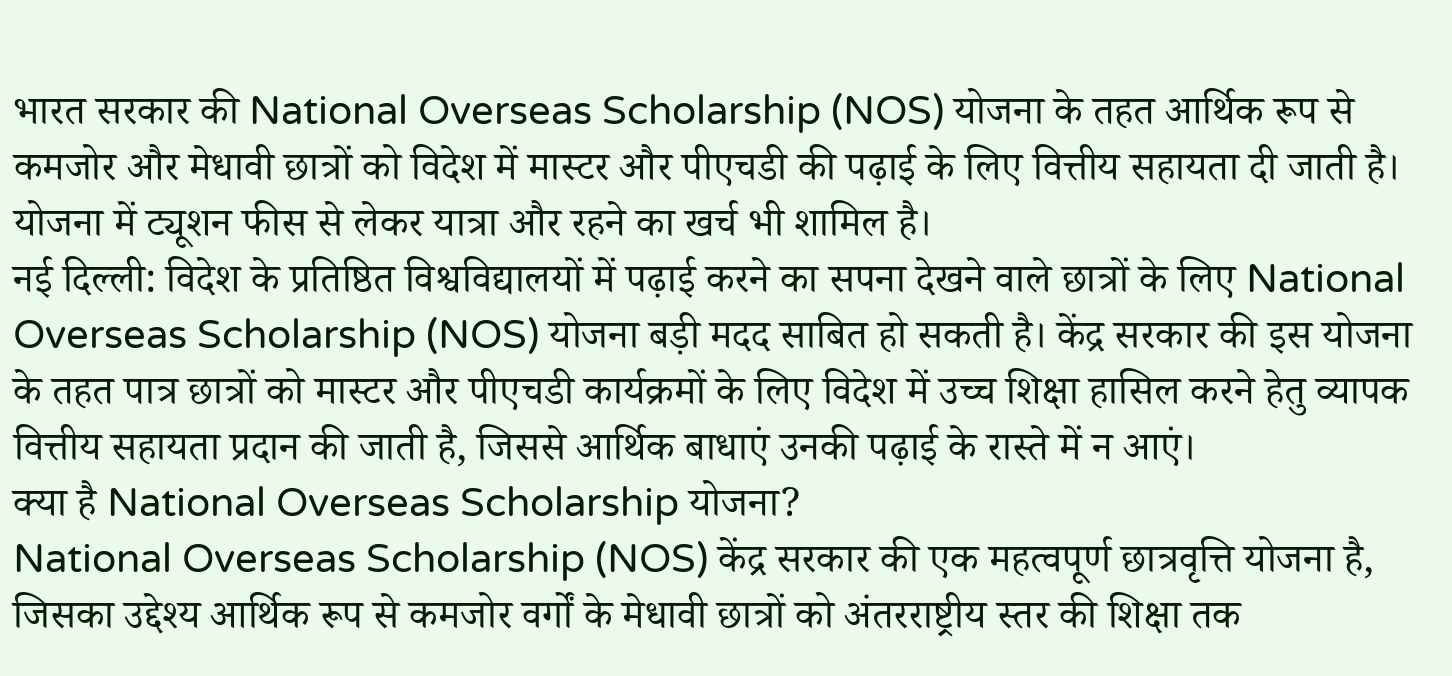भारत सरकार की National Overseas Scholarship (NOS) योजना के तहत आर्थिक रूप से कमजोर और मेधावी छात्रों को विदेश में मास्टर और पीएचडी की पढ़ाई के लिए वित्तीय सहायता दी जाती है। योजना में ट्यूशन फीस से लेकर यात्रा और रहने का खर्च भी शामिल है।
नई दिल्ली: विदेश के प्रतिष्ठित विश्वविद्यालयों में पढ़ाई करने का सपना देखने वाले छात्रों के लिए National Overseas Scholarship (NOS) योजना बड़ी मदद साबित हो सकती है। केंद्र सरकार की इस योजना के तहत पात्र छात्रों को मास्टर और पीएचडी कार्यक्रमों के लिए विदेश में उच्च शिक्षा हासिल करने हेतु व्यापक वित्तीय सहायता प्रदान की जाती है, जिससे आर्थिक बाधाएं उनकी पढ़ाई के रास्ते में न आएं।
क्या है National Overseas Scholarship योजना?
National Overseas Scholarship (NOS) केंद्र सरकार की एक महत्वपूर्ण छात्रवृत्ति योजना है, जिसका उद्देश्य आर्थिक रूप से कमजोर वर्गों के मेधावी छात्रों को अंतरराष्ट्रीय स्तर की शिक्षा तक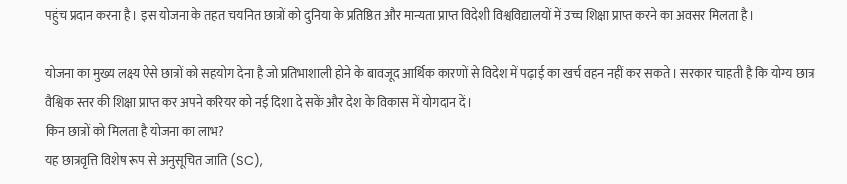पहुंच प्रदान करना है। इस योजना के तहत चयनित छात्रों को दुनिया के प्रतिष्ठित और मान्यता प्राप्त विदेशी विश्वविद्यालयों में उच्च शिक्षा प्राप्त करने का अवसर मिलता है।

योजना का मुख्य लक्ष्य ऐसे छात्रों को सहयोग देना है जो प्रतिभाशाली होने के बावजूद आर्थिक कारणों से विदेश में पढ़ाई का खर्च वहन नहीं कर सकते। सरकार चाहती है कि योग्य छात्र वैश्विक स्तर की शिक्षा प्राप्त कर अपने करियर को नई दिशा दे सकें और देश के विकास में योगदान दें।
किन छात्रों को मिलता है योजना का लाभ?
यह छात्रवृत्ति विशेष रूप से अनुसूचित जाति (SC),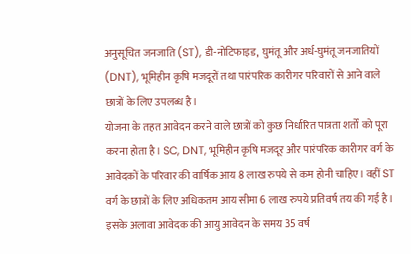अनुसूचित जनजाति (ST), डी-नोटिफाइड, घुमंतू और अर्ध-घुमंतू जनजातियों (DNT), भूमिहीन कृषि मजदूरों तथा पारंपरिक कारीगर परिवारों से आने वाले छात्रों के लिए उपलब्ध है।
योजना के तहत आवेदन करने वाले छात्रों को कुछ निर्धारित पात्रता शर्तों को पूरा करना होता है। SC, DNT, भूमिहीन कृषि मजदूर और पारंपरिक कारीगर वर्ग के आवेदकों के परिवार की वार्षिक आय 8 लाख रुपये से कम होनी चाहिए। वहीं ST वर्ग के छात्रों के लिए अधिकतम आय सीमा 6 लाख रुपये प्रतिवर्ष तय की गई है।
इसके अलावा आवेदक की आयु आवेदन के समय 35 वर्ष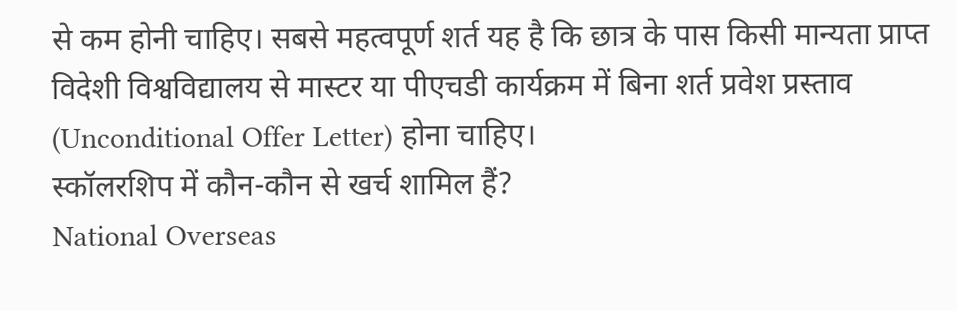से कम होनी चाहिए। सबसे महत्वपूर्ण शर्त यह है कि छात्र के पास किसी मान्यता प्राप्त विदेशी विश्वविद्यालय से मास्टर या पीएचडी कार्यक्रम में बिना शर्त प्रवेश प्रस्ताव (Unconditional Offer Letter) होना चाहिए।
स्कॉलरशिप में कौन-कौन से खर्च शामिल हैं?
National Overseas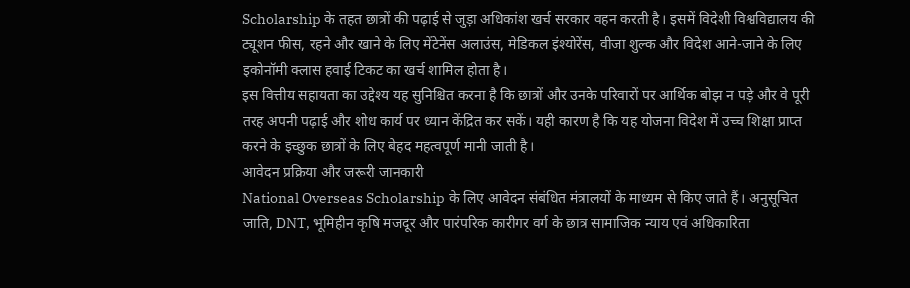Scholarship के तहत छात्रों की पढ़ाई से जुड़ा अधिकांश खर्च सरकार वहन करती है। इसमें विदेशी विश्वविद्यालय की ट्यूशन फीस, रहने और खाने के लिए मेंटेनेंस अलाउंस, मेडिकल इंश्योरेंस, वीजा शुल्क और विदेश आने-जाने के लिए इकोनॉमी क्लास हवाई टिकट का खर्च शामिल होता है।
इस वित्तीय सहायता का उद्देश्य यह सुनिश्चित करना है कि छात्रों और उनके परिवारों पर आर्थिक बोझ न पड़े और वे पूरी तरह अपनी पढ़ाई और शोध कार्य पर ध्यान केंद्रित कर सकें। यही कारण है कि यह योजना विदेश में उच्च शिक्षा प्राप्त करने के इच्छुक छात्रों के लिए बेहद महत्वपूर्ण मानी जाती है।
आवेदन प्रक्रिया और जरूरी जानकारी
National Overseas Scholarship के लिए आवेदन संबंधित मंत्रालयों के माध्यम से किए जाते हैं। अनुसूचित जाति, DNT, भूमिहीन कृषि मजदूर और पारंपरिक कारीगर वर्ग के छात्र सामाजिक न्याय एवं अधिकारिता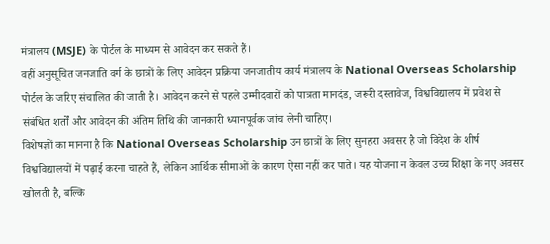मंत्रालय (MSJE) के पोर्टल के माध्यम से आवेदन कर सकते हैं।
वहीं अनुसूचित जनजाति वर्ग के छात्रों के लिए आवेदन प्रक्रिया जनजातीय कार्य मंत्रालय के National Overseas Scholarship पोर्टल के जरिए संचालित की जाती है। आवेदन करने से पहले उम्मीदवारों को पात्रता मानदंड, जरूरी दस्तावेज, विश्वविद्यालय में प्रवेश से संबंधित शर्तों और आवेदन की अंतिम तिथि की जानकारी ध्यानपूर्वक जांच लेनी चाहिए।
विशेषज्ञों का मानना है कि National Overseas Scholarship उन छात्रों के लिए सुनहरा अवसर है जो विदेश के शीर्ष विश्वविद्यालयों में पढ़ाई करना चाहते हैं, लेकिन आर्थिक सीमाओं के कारण ऐसा नहीं कर पाते। यह योजना न केवल उच्च शिक्षा के नए अवसर खोलती है, बल्कि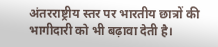अंतरराष्ट्रीय स्तर पर भारतीय छात्रों की भागीदारी को भी बढ़ावा देती है।